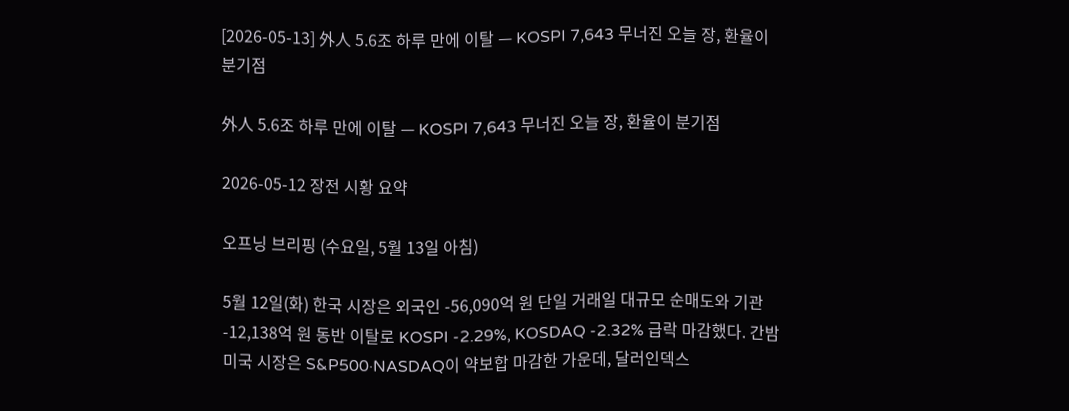[2026-05-13] 外人 5.6조 하루 만에 이탈 — KOSPI 7,643 무너진 오늘 장, 환율이 분기점

外人 5.6조 하루 만에 이탈 — KOSPI 7,643 무너진 오늘 장, 환율이 분기점

2026-05-12 장전 시황 요약

오프닝 브리핑 (수요일, 5월 13일 아침)

5월 12일(화) 한국 시장은 외국인 -56,090억 원 단일 거래일 대규모 순매도와 기관 -12,138억 원 동반 이탈로 KOSPI -2.29%, KOSDAQ -2.32% 급락 마감했다. 간밤 미국 시장은 S&P500·NASDAQ이 약보합 마감한 가운데, 달러인덱스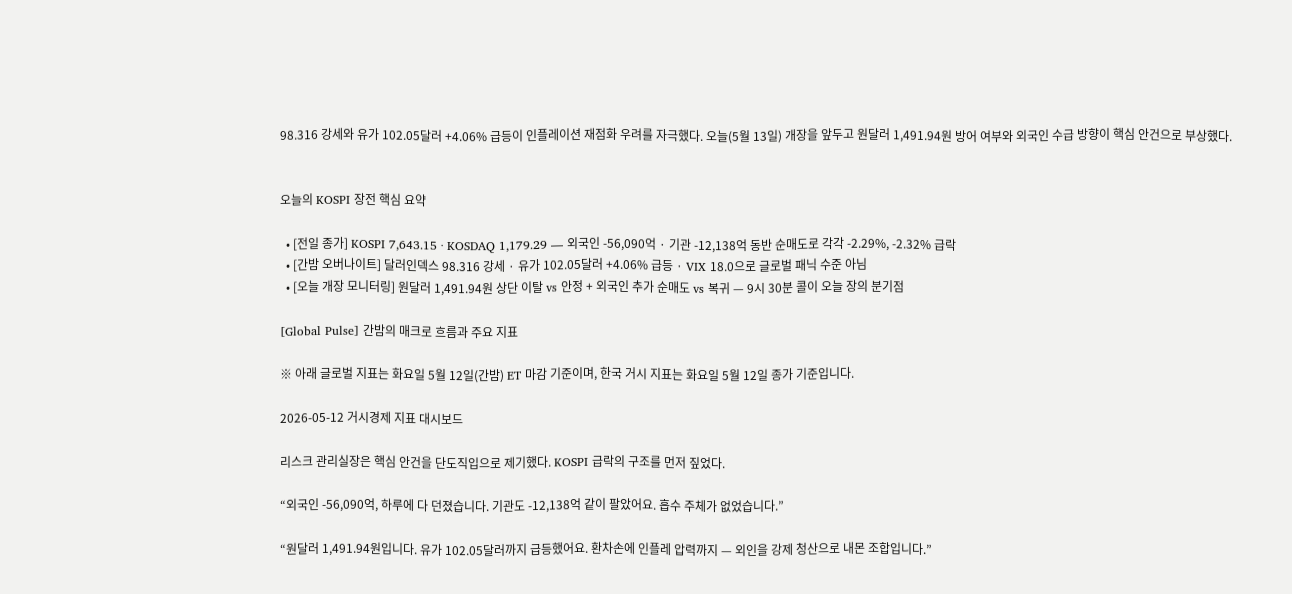98.316 강세와 유가 102.05달러 +4.06% 급등이 인플레이션 재점화 우려를 자극했다. 오늘(5월 13일) 개장을 앞두고 원달러 1,491.94원 방어 여부와 외국인 수급 방향이 핵심 안건으로 부상했다.


오늘의 KOSPI 장전 핵심 요약

  • [전일 종가] KOSPI 7,643.15 · KOSDAQ 1,179.29 — 외국인 -56,090억 · 기관 -12,138억 동반 순매도로 각각 -2.29%, -2.32% 급락
  • [간밤 오버나이트] 달러인덱스 98.316 강세 · 유가 102.05달러 +4.06% 급등 · VIX 18.0으로 글로벌 패닉 수준 아님
  • [오늘 개장 모니터링] 원달러 1,491.94원 상단 이탈 vs 안정 + 외국인 추가 순매도 vs 복귀 — 9시 30분 콜이 오늘 장의 분기점

[Global Pulse] 간밤의 매크로 흐름과 주요 지표

※ 아래 글로벌 지표는 화요일 5월 12일(간밤) ET 마감 기준이며, 한국 거시 지표는 화요일 5월 12일 종가 기준입니다.

2026-05-12 거시경제 지표 대시보드

리스크 관리실장은 핵심 안건을 단도직입으로 제기했다. KOSPI 급락의 구조를 먼저 짚었다.

“외국인 -56,090억, 하루에 다 던졌습니다. 기관도 -12,138억 같이 팔았어요. 흡수 주체가 없었습니다.”

“원달러 1,491.94원입니다. 유가 102.05달러까지 급등했어요. 환차손에 인플레 압력까지 — 외인을 강제 청산으로 내몬 조합입니다.”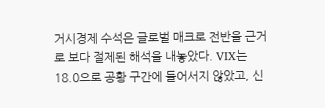거시경제 수석은 글로벌 매크로 전반을 근거로 보다 절제된 해석을 내놓았다. VIX는 18.0으로 공황 구간에 들어서지 않았고, 신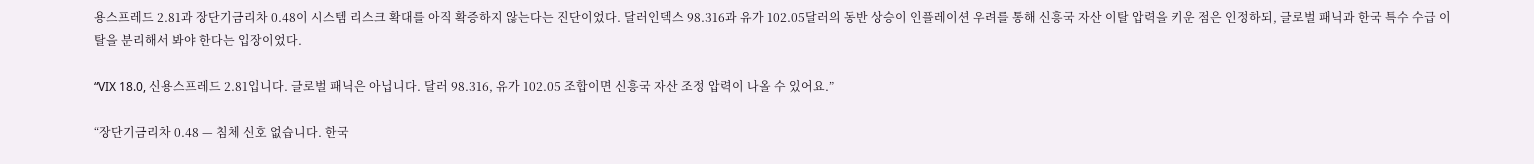용스프레드 2.81과 장단기금리차 0.48이 시스템 리스크 확대를 아직 확증하지 않는다는 진단이었다. 달러인덱스 98.316과 유가 102.05달러의 동반 상승이 인플레이션 우려를 통해 신흥국 자산 이탈 압력을 키운 점은 인정하되, 글로벌 패닉과 한국 특수 수급 이탈을 분리해서 봐야 한다는 입장이었다.

“VIX 18.0, 신용스프레드 2.81입니다. 글로벌 패닉은 아닙니다. 달러 98.316, 유가 102.05 조합이면 신흥국 자산 조정 압력이 나올 수 있어요.”

“장단기금리차 0.48 — 침체 신호 없습니다. 한국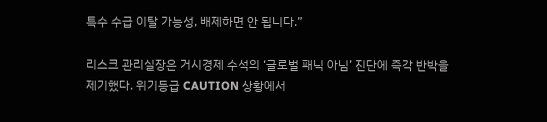특수 수급 이탈 가능성, 배제하면 안 됩니다.”

리스크 관리실장은 거시경제 수석의 ‘글로벌 패닉 아님’ 진단에 즉각 반박을 제기했다. 위기등급 CAUTION 상황에서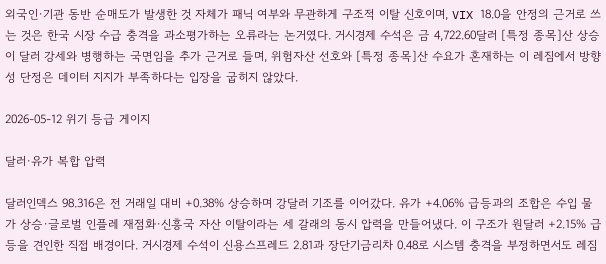외국인·기관 동반 순매도가 발생한 것 자체가 패닉 여부와 무관하게 구조적 이탈 신호이며, VIX 18.0을 안정의 근거로 쓰는 것은 한국 시장 수급 충격을 과소평가하는 오류라는 논거였다. 거시경제 수석은 금 4,722.60달러 [특정 종목]산 상승이 달러 강세와 병행하는 국면임을 추가 근거로 들며, 위험자산 선호와 [특정 종목]산 수요가 혼재하는 이 레짐에서 방향성 단정은 데이터 지지가 부족하다는 입장을 굽히지 않았다.

2026-05-12 위기 등급 게이지

달러·유가 복합 압력

달러인덱스 98.316은 전 거래일 대비 +0.38% 상승하며 강달러 기조를 이어갔다. 유가 +4.06% 급등과의 조합은 수입 물가 상승·글로벌 인플레 재점화·신흥국 자산 이탈이라는 세 갈래의 동시 압력을 만들어냈다. 이 구조가 원달러 +2.15% 급등을 견인한 직접 배경이다. 거시경제 수석이 신용스프레드 2.81과 장단기금리차 0.48로 시스템 충격을 부정하면서도 레짐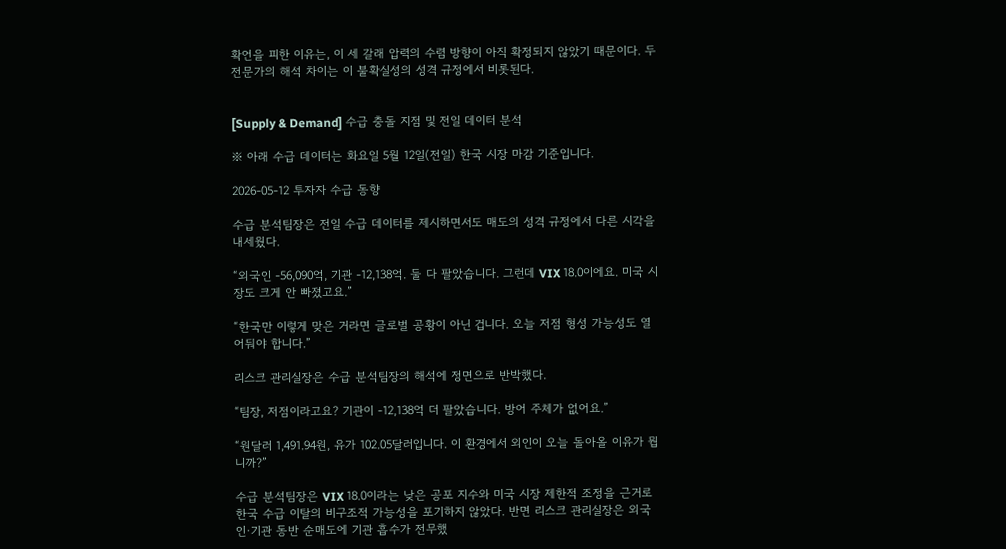확언을 피한 이유는, 이 세 갈래 압력의 수렴 방향이 아직 확정되지 않았기 때문이다. 두 전문가의 해석 차이는 이 불확실성의 성격 규정에서 비롯된다.


[Supply & Demand] 수급 충돌 지점 및 전일 데이터 분석

※ 아래 수급 데이터는 화요일 5월 12일(전일) 한국 시장 마감 기준입니다.

2026-05-12 투자자 수급 동향

수급 분석팀장은 전일 수급 데이터를 제시하면서도 매도의 성격 규정에서 다른 시각을 내세웠다.

“외국인 -56,090억, 기관 -12,138억. 둘 다 팔았습니다. 그런데 VIX 18.0이에요. 미국 시장도 크게 안 빠졌고요.”

“한국만 이렇게 맞은 거라면 글로벌 공황이 아닌 겁니다. 오늘 저점 형성 가능성도 열어둬야 합니다.”

리스크 관리실장은 수급 분석팀장의 해석에 정면으로 반박했다.

“팀장, 저점이라고요? 기관이 -12,138억 더 팔았습니다. 방어 주체가 없어요.”

“원달러 1,491.94원, 유가 102.05달러입니다. 이 환경에서 외인이 오늘 돌아올 이유가 뭡니까?”

수급 분석팀장은 VIX 18.0이라는 낮은 공포 지수와 미국 시장 제한적 조정을 근거로 한국 수급 이탈의 비구조적 가능성을 포기하지 않았다. 반면 리스크 관리실장은 외국인·기관 동반 순매도에 기관 흡수가 전무했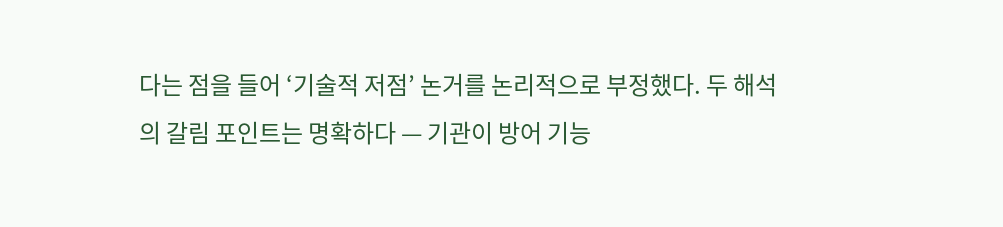다는 점을 들어 ‘기술적 저점’ 논거를 논리적으로 부정했다. 두 해석의 갈림 포인트는 명확하다 — 기관이 방어 기능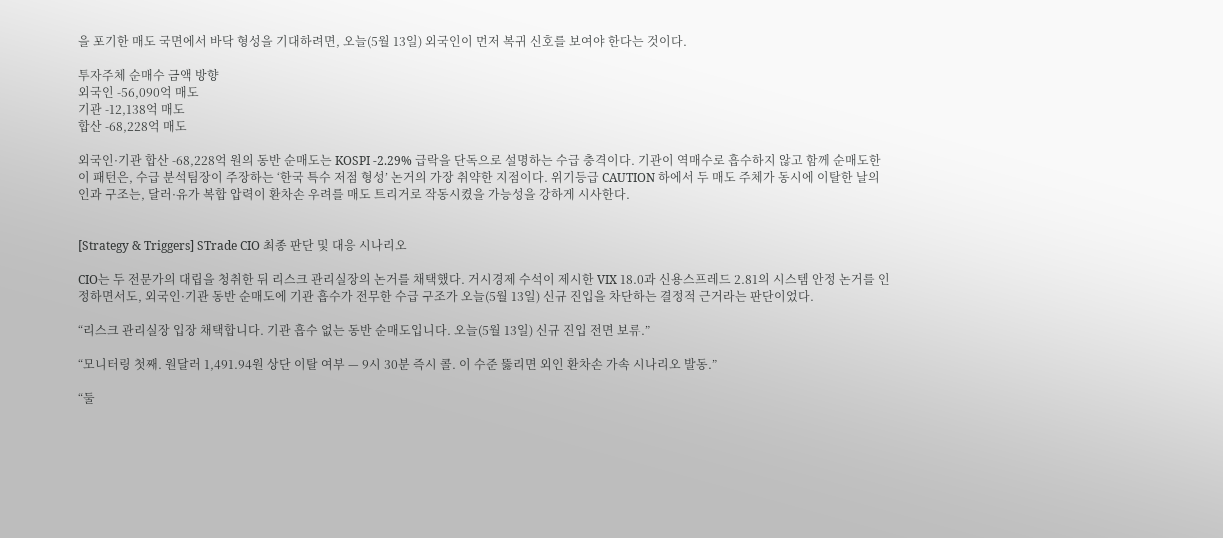을 포기한 매도 국면에서 바닥 형성을 기대하려면, 오늘(5월 13일) 외국인이 먼저 복귀 신호를 보여야 한다는 것이다.

투자주체 순매수 금액 방향
외국인 -56,090억 매도
기관 -12,138억 매도
합산 -68,228억 매도

외국인·기관 합산 -68,228억 원의 동반 순매도는 KOSPI -2.29% 급락을 단독으로 설명하는 수급 충격이다. 기관이 역매수로 흡수하지 않고 함께 순매도한 이 패턴은, 수급 분석팀장이 주장하는 ‘한국 특수 저점 형성’ 논거의 가장 취약한 지점이다. 위기등급 CAUTION 하에서 두 매도 주체가 동시에 이탈한 날의 인과 구조는, 달러·유가 복합 압력이 환차손 우려를 매도 트리거로 작동시켰을 가능성을 강하게 시사한다.


[Strategy & Triggers] STrade CIO 최종 판단 및 대응 시나리오

CIO는 두 전문가의 대립을 청취한 뒤 리스크 관리실장의 논거를 채택했다. 거시경제 수석이 제시한 VIX 18.0과 신용스프레드 2.81의 시스템 안정 논거를 인정하면서도, 외국인·기관 동반 순매도에 기관 흡수가 전무한 수급 구조가 오늘(5월 13일) 신규 진입을 차단하는 결정적 근거라는 판단이었다.

“리스크 관리실장 입장 채택합니다. 기관 흡수 없는 동반 순매도입니다. 오늘(5월 13일) 신규 진입 전면 보류.”

“모니터링 첫째. 원달러 1,491.94원 상단 이탈 여부 — 9시 30분 즉시 콜. 이 수준 뚫리면 외인 환차손 가속 시나리오 발동.”

“둘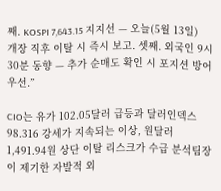째. KOSPI 7,643.15 지지선 — 오늘(5월 13일) 개장 직후 이탈 시 즉시 보고. 셋째. 외국인 9시 30분 동향 — 추가 순매도 확인 시 포지션 방어 우선.”

CIO는 유가 102.05달러 급등과 달러인덱스 98.316 강세가 지속되는 이상, 원달러 1,491.94원 상단 이탈 리스크가 수급 분석팀장이 제기한 자발적 외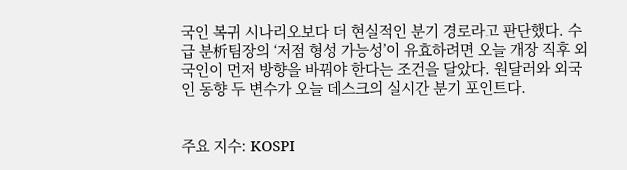국인 복귀 시나리오보다 더 현실적인 분기 경로라고 판단했다. 수급 분析팀장의 ‘저점 형성 가능성’이 유효하려면 오늘 개장 직후 외국인이 먼저 방향을 바꿔야 한다는 조건을 달았다. 원달러와 외국인 동향 두 변수가 오늘 데스크의 실시간 분기 포인트다.


주요 지수: KOSPI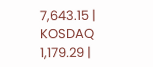7,643.15 | KOSDAQ 1,179.29 |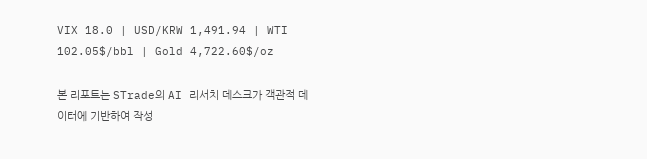VIX 18.0 | USD/KRW 1,491.94 | WTI 102.05$/bbl | Gold 4,722.60$/oz

본 리포트는 STrade의 AI 리서치 데스크가 객관적 데이터에 기반하여 작성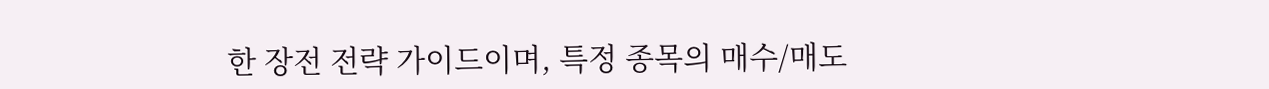한 장전 전략 가이드이며, 특정 종목의 매수/매도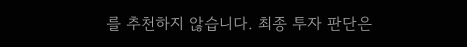를 추천하지 않습니다. 최종 투자 판단은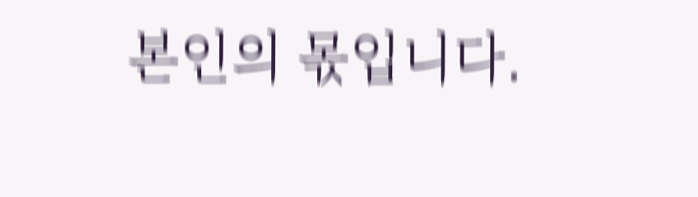본인의 몫입니다.